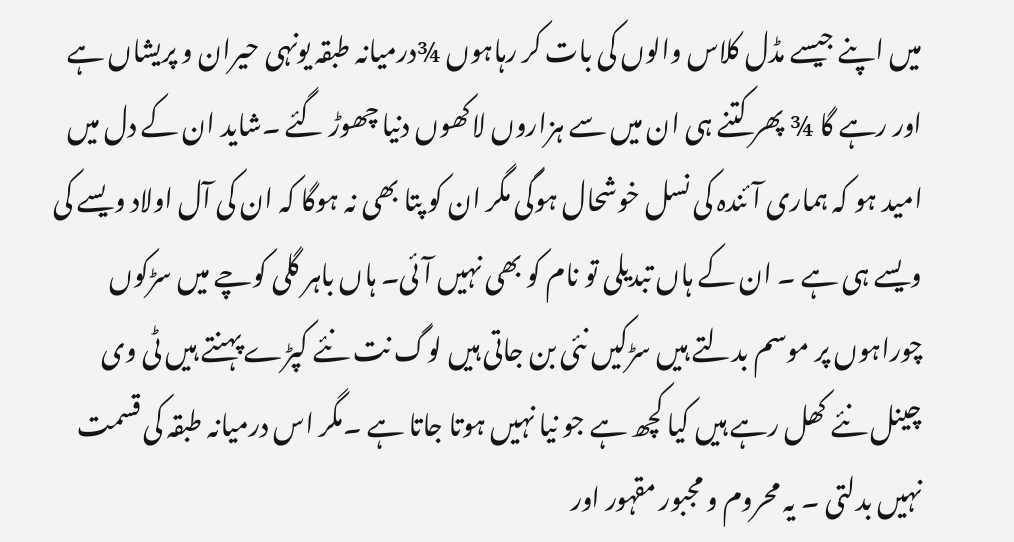میں اپنے جیسے مڈل کلاس والوں کی بات کر رہاہوں ¾درمیانہ طبقہ یونہی حیران و پریشاں ہے اور رہے گا ¾ پھر کتنے ہی ان میں سے ہزاروں لاکھوں دنیا چھوڑ گئے ۔شاید ان کے دل میں امید ہو کہ ہماری آئندہ کی نسل خوشحال ہوگی مگر ان کو پتا بھی نہ ہوگا کہ ان کی آل اولاد ویسے کی ویسے ہی ہے ۔ ان کے ہاں تبدیلی تو نام کو بھی نہیں آئی۔ ہاں باہر گلی کوچے میں سڑکوں چوراہوں پر موسم بدلتے ہیں سڑکیں نئی بن جاتی ہیں لوگ نت نئے کپڑے پہنتے ہیں ٹی وی چینل نئے کھل رہے ہیں کیا کچھ ہے جو نیا نہیں ہوتا جاتا ہے ۔مگر اس درمیانہ طبقہ کی قسمت نہیں بدلتی ۔ یہ محروم و مجبور مقہور اور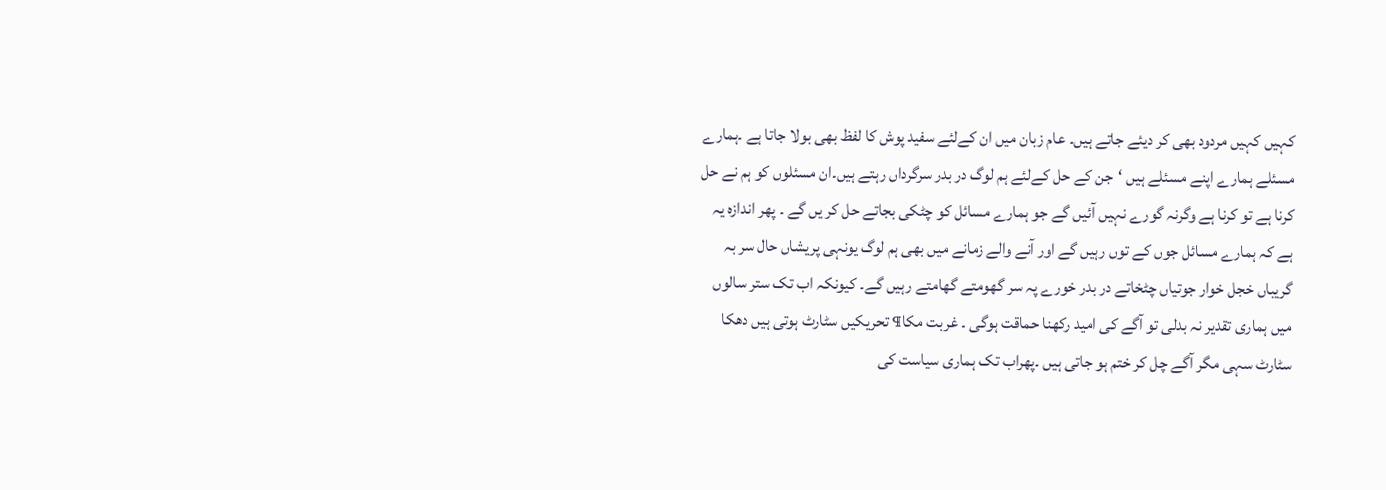کہیں کہیں مردود بھی کر دیئے جاتے ہیں۔ عام زبان میں ان کےلئے سفید پوش کا لفظ بھی بولا جاتا ہے ۔ہمارے مسئلے ہمارے اپنے مسئلے ہیں ‘جن کے حل کےلئے ہم لوگ در بدر سرگرداں رہتے ہیں۔ان مسئلوں کو ہم نے حل کرنا ہے تو کرنا ہے وگرنہ گورے نہیں آئیں گے جو ہمارے مسائل کو چٹکی بجاتے حل کر یں گے ۔ پھر اندازہ یہ ہے کہ ہمارے مسائل جوں کے توں رہیں گے اور آنے والے زمانے میں بھی ہم لوگ یونہی پریشاں حال سر بہ گریباں خجل خوار جوتیاں چٹخاتے در بدر خورے پہ سر گھومتے گھامتے رہیں گے۔ کیونکہ اب تک ستر سالوں میں ہماری تقدیر نہ بدلی تو آگے کی امید رکھنا حماقت ہوگی ۔ غربت مکا¶ تحریکیں سٹارٹ ہوتی ہیں دھکا سٹارٹ سہی مگر آگے چل کر ختم ہو جاتی ہیں ۔پھراب تک ہماری سیاست کی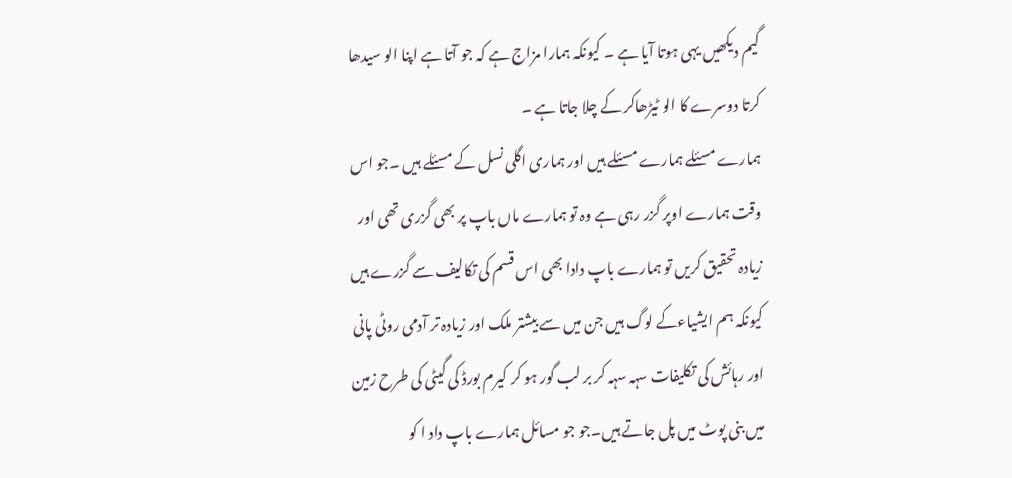گیم دیکھیں یہی ہوتا آیا ہے ۔ کیونکہ ہمارا مزاج ہے کہ جو آتا ہے اپنا الو سیدھا کرتا دوسرے کا الو ٹیڑھاکر کے چلا جاتا ہے ۔
ہمارے مسئلے ہمارے مسئلے ہیں اور ہماری اگلی نسل کے مسئلے ہیں ۔جو اس وقت ہمارے اوپر گزر رہی ہے وہ تو ہمارے ماں باپ پر بھی گزری تھی اور زیادہ تحقیق کریں تو ہمارے باپ دادا بھی اس قسم کی تکالیف سے گزرے ہیں کیونکہ ہم ایشیاءکے لوگ ہیں جن میں سے بیشتر ملک اور زیادہ تر آدمی روٹی پانی اور رہائش کی تکلیفات سہہ سہہ کر بر لب گور ہو کر کیرم بورڈ کی گیٹی کی طرح زمین میں بنی پوٹ میں پل جاتے ہیں۔جو جو مسائل ہمارے باپ داد ا کو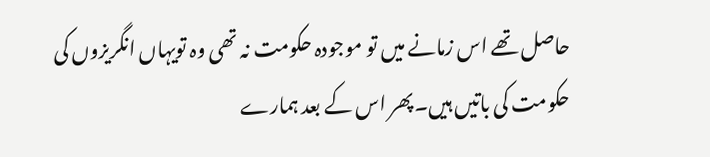حاصل تھے اس زمانے میں تو موجودہ حکومت نہ تھی وہ تویہاں انگریزوں کی حکومت کی باتیں ہیں۔پھر اس کے بعد ہمارے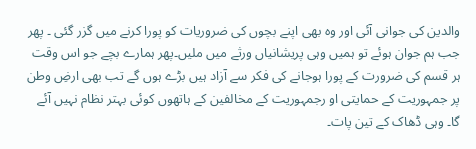والدین کی جوانی آئی اور وہ بھی اپنے بچوں کی ضروریات کو پورا کرنے میں گزر گئی ۔ پھر جب ہم جوان ہوئے تو ہمیں وہی پریشانیاں ورثے میں ملیں۔پھر ہمارے بچے جو اس وقت ہر قسم کی ضرورت کے پورا ہوجانے کی فکر سے آزاد ہیں بڑے ہوں گے تب بھی ارضِ وطن پر جمہوریت کے حمایتی او رجمہوریت کے مخالفین کے ہاتھوں کوئی بہتر نظام نہیں آئے گا۔ وہی ڈھاک کے تین پات۔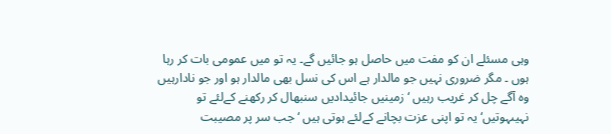وہی مسئلے ان کو مفت میں حاصل ہو جائیں گے۔ یہ تو میں عمومی بات کر رہا ہوں ۔ مگر ضروری نہیں جو مالدار ہے اس کی نسل بھی مالدار ہو اور جو نادارہیں وہ آگے چل کر غریب رہیں ‘ زمینیں جائیدادیں سنبھال کر رکھنے کےلئے تو نہیںہوتیں‘ یہ تو اپنی عزت بچانے کےلئے ہوتی ہیں ‘ جب سر پر مصیبت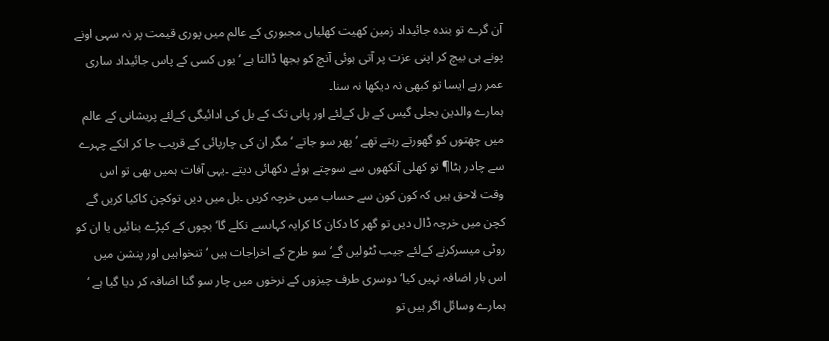آن گرے تو بندہ جائیداد زمین کھیت کھلیاں مجبوری کے عالم میں پوری قیمت پر نہ سہی اونے پونے ہی بیچ کر اپنی عزت پر آتی ہوئی آنچ کو بجھا ڈالتا ہے ‘یوں کسی کے پاس جائیداد ساری عمر رہے ایسا تو کبھی نہ دیکھا نہ سنا۔
ہمارے والدین بجلی گیس کے بل کےلئے اور پانی تک کے بل کی ادائیگی کےلئے پریشانی کے عالم میں چھتوں کو گھورتے رہتے تھے ‘ پھر سو جاتے ‘مگر ان کی چارپائی کے قریب جا کر انکے چہرے سے چادر ہٹا¶ تو کھلی آنکھوں سے سوچتے ہوئے دکھائی دیتے ۔یہی آفات ہمیں بھی تو اس وقت لاحق ہیں کہ کون کون سے حساب میں خرچہ کریں ۔بل میں دیں توکچن کاکیا کریں گے کچن میں خرچہ ڈال دیں تو گھر کا دکان کا کرایہ کہاںسے نکلے گا‘ بچوں کے کپڑے بنائیں یا ان کو روٹی میسرکرنے کےلئے جیب ٹٹولیں گے‘سو طرح کے اخراجات ہیں ‘ تنخواہیں اور پنشن میں اس بار اضافہ نہیں کیا‘دوسری طرف چیزوں کے نرخوں میں چار سو گنا اضافہ کر دیا گیا ہے ‘ ہمارے وسائل اگر ہیں تو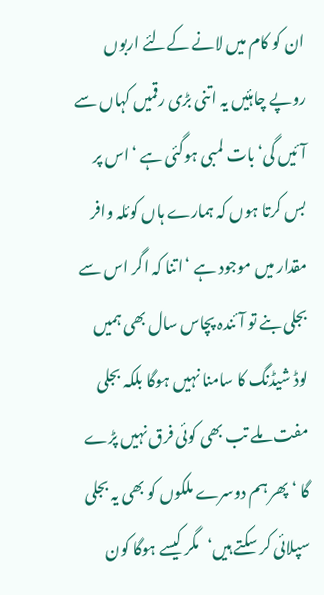ان کو کام میں لانے کےلئے اربوں روپے چاہئیں یہ اتنی بڑی رقمیں کہاں سے آئیں گی‘ بات لمبی ہوگئی ہے ‘ اس پر بس کرتا ہوں کہ ہمارے ہاں کوئلہ وافر مقدار میں موجود ہے ‘اتنا کہ اگر اس سے بجلی بنے تو آئندہ پچاس سال بھی ہمیں لوڈ شیڈنگ کا سامنا نہیں ہوگا بلکہ بجلی مفت ملے تب بھی کوئی فرق نہیں پڑے گا ‘ پھر ہم دوسرے ملکوں کو بھی یہ بجلی سپلائی کر سکتے ہیں‘مگر کیسے ہوگا کون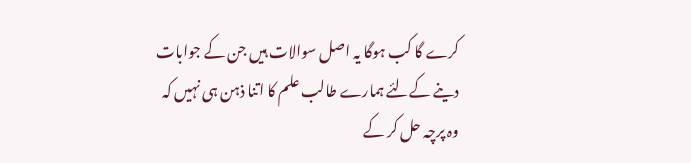کرے گا کب ہوگا یہ اصل سوالات ہیں جن کے جوابات دینے کےلئے ہمارے طالب علم کا اتنا ذہن ہی نہیں کہ وہ پرچہ حل کر کے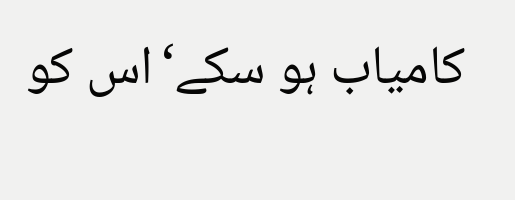کامیاب ہو سکے‘اس کو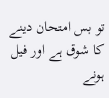تو بس امتحان دینے کا شوق ہے اور فیل ہونے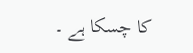کا چسکا ہے ۔